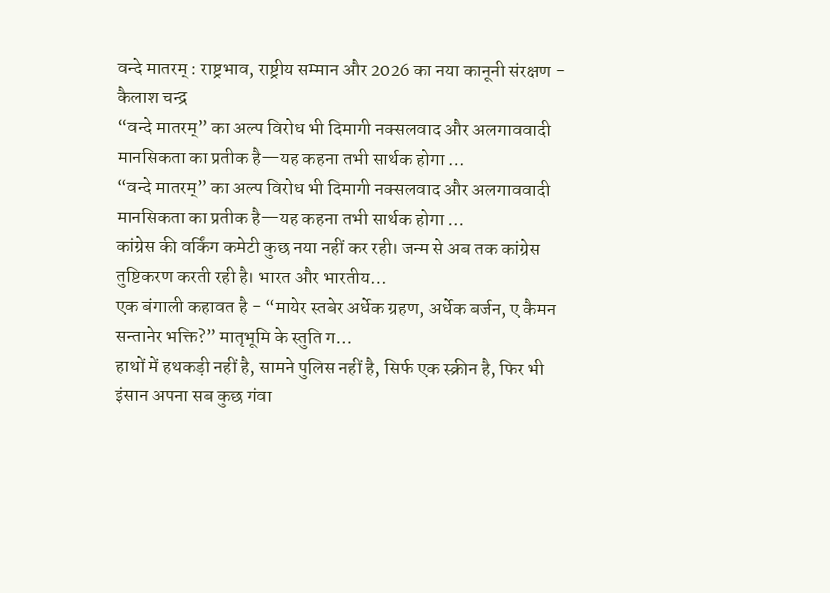वन्दे मातरम् : राष्ट्रभाव, राष्ट्रीय सम्मान और 2026 का नया कानूनी संरक्षण - कैलाश चन्द्र
“वन्दे मातरम्” का अल्प विरोध भी दिमागी नक्सलवाद और अलगाववादी मानसिकता का प्रतीक है—यह कहना तभी सार्थक होगा …
“वन्दे मातरम्” का अल्प विरोध भी दिमागी नक्सलवाद और अलगाववादी मानसिकता का प्रतीक है—यह कहना तभी सार्थक होगा …
कांग्रेस की वर्किंग कमेटी कुछ नया नहीं कर रही। जन्म से अब तक कांग्रेस तुष्टिकरण करती रही है। भारत और भारतीय…
एक बंगाली कहावत है - “मायेर स्तबेर अर्धेक ग्रहण, अर्धेक बर्जन, ए कैमन सन्तानेर भक्ति?” मातृभूमि के स्तुति ग…
हाथों में हथकड़ी नहीं है, सामने पुलिस नहीं है, सिर्फ एक स्क्रीन है, फिर भी इंसान अपना सब कुछ गंवा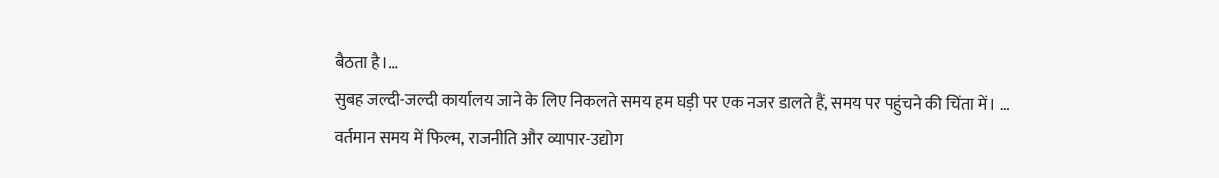बैठता है।…
सुबह जल्दी-जल्दी कार्यालय जाने के लिए निकलते समय हम घड़ी पर एक नजर डालते हैं, समय पर पहुंचने की चिंता में। …
वर्तमान समय में फिल्म, राजनीति और व्यापार-उद्योग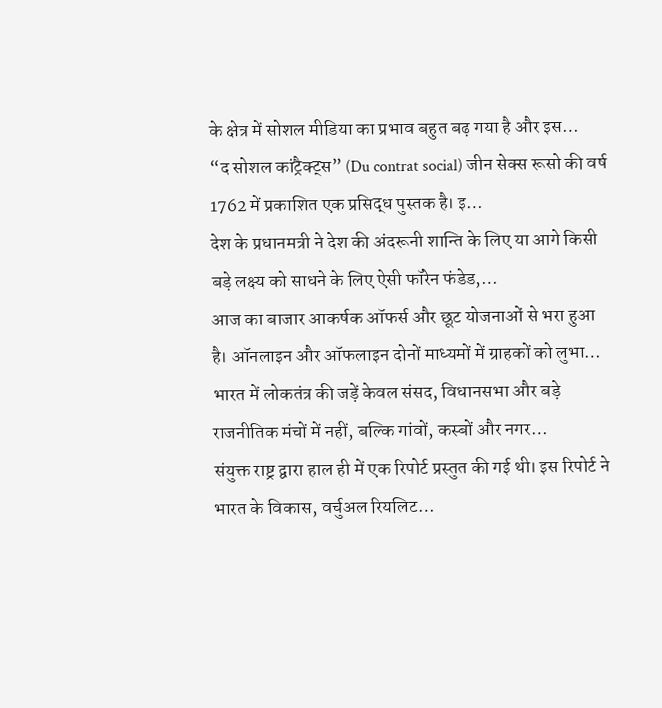के क्षेत्र में सोशल मीडिया का प्रभाव बहुत बढ़ गया है और इस…
“द सोशल कांट्रैक्ट्स” (Du contrat social) जीन सेक्स रूसो की वर्ष 1762 में प्रकाशित एक प्रसिद्ध पुस्तक है। इ…
देश के प्रधानमत्री ने देश की अंदरूनी शान्ति के लिए या आगे किसी बड़े लक्ष्य को साधने के लिए ऐसी फॉरेन फंडेड,…
आज का बाजार आकर्षक ऑफर्स और छूट योजनाओं से भरा हुआ है। ऑनलाइन और ऑफलाइन दोनों माध्यमों में ग्राहकों को लुभा…
भारत में लोकतंत्र की जड़ें केवल संसद, विधानसभा और बड़े राजनीतिक मंचों में नहीं, बल्कि गांवों, कस्बों और नगर…
संयुक्त राष्ट्र द्वारा हाल ही में एक रिपोर्ट प्रस्तुत की गई थी। इस रिपोर्ट ने भारत के विकास, वर्चुअल रियलिट…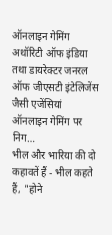ऑनलाइन गेमिंग अथॉरिटी ऑफ इंडिया तथा डायरेक्टर जनरल ऑफ जीएसटी इंटेलिजेंस जैसी एजेंसियां ऑनलाइन गेमिंग पर निग…
भील और भारिया की दो कहावतें हैं - भील कहते हैं, "होने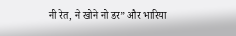नी रेत, ने खोने नो डर” और भारिया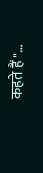कहते हैं "…